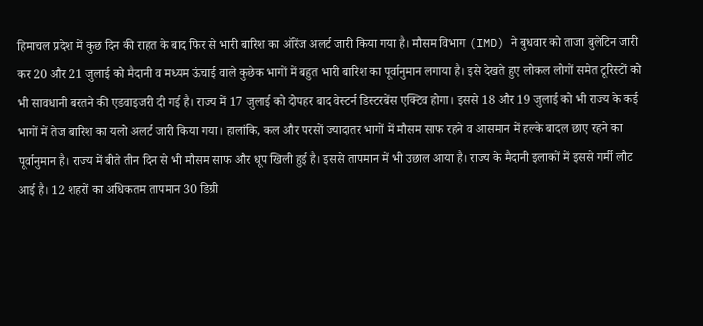हिमाचल प्रदेश में कुछ दिन की राहत के बाद फिर से भारी बारिश का ऑरेंज अलर्ट जारी किया गया है। मौसम विभाग (IMD) ने बुधवार को ताजा बुलेटिन जारी कर 20 और 21 जुलाई को मैदानी व मध्यम ऊंचाई वाले कुछेक भागों में बहुत भारी बारिश का पूर्वानुमान लगाया है। इसे देखते हुए लोकल लोगों समेत टूरिस्टों को भी सावधानी बरतने की एडवाइजरी दी गई है। राज्य में 17 जुलाई को दोपहर बाद वेस्टर्न डिस्टरबेंस एक्टिव होगा। इससे 18 और 19 जुलाई को भी राज्य के कई भागों में तेज बारिश का यलो अलर्ट जारी किया गया। हालांकि, कल और परसों ज्यादातर भागों में मौसम साफ रहने व आसमान में हल्के बादल छाए रहने का पूर्वानुमान है। राज्य में बीते तीन दिन से भी मौसम साफ और धूप खिली हुई है। इससे तापमान में भी उछाल आया है। राज्य के मैदानी इलाकों में इससे गर्मी लौट आई है। 12 शहरों का अधिकतम तापमान 30 डिग्री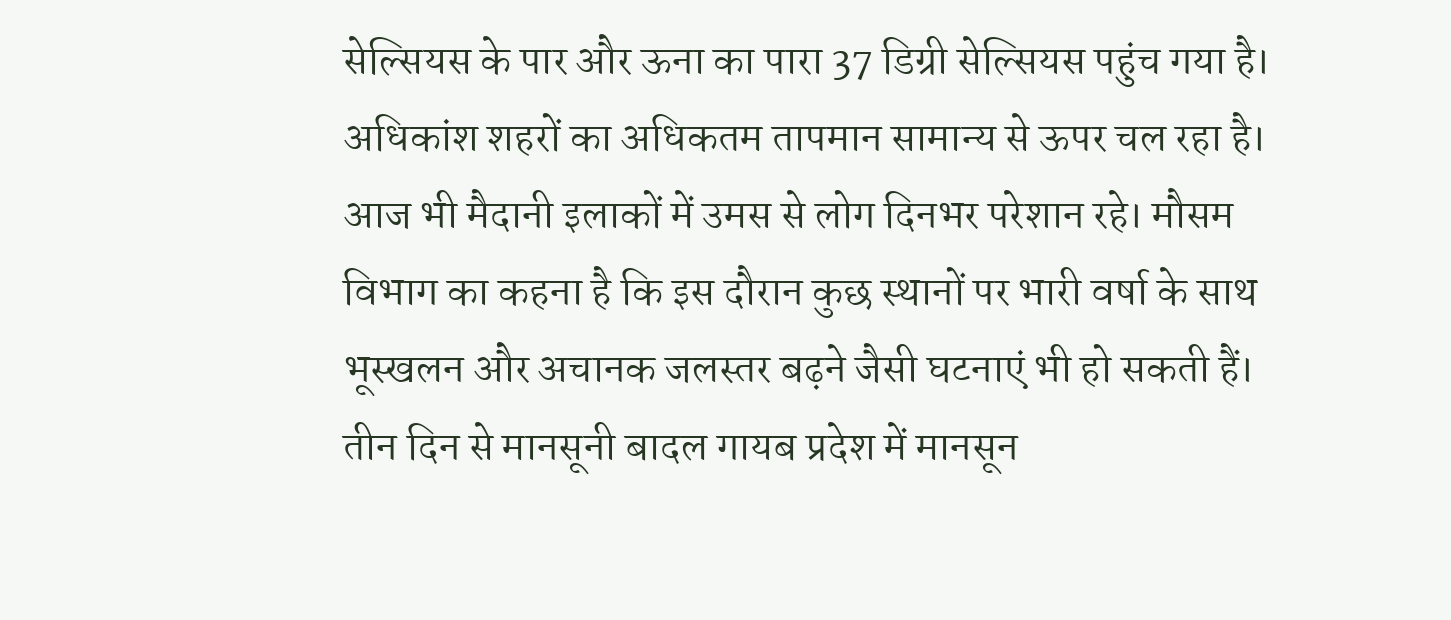सेल्सियस के पार और ऊना का पारा 37 डिग्री सेल्सियस पहुंच गया है। अधिकांश शहरों का अधिकतम तापमान सामान्य से ऊपर चल रहा है। आज भी मैदानी इलाकों में उमस से लोग दिनभर परेशान रहे। मौसम विभाग का कहना है कि इस दौरान कुछ स्थानों पर भारी वर्षा के साथ भूस्खलन और अचानक जलस्तर बढ़ने जैसी घटनाएं भी हो सकती हैं। तीन दिन से मानसूनी बादल गायब प्रदेश में मानसून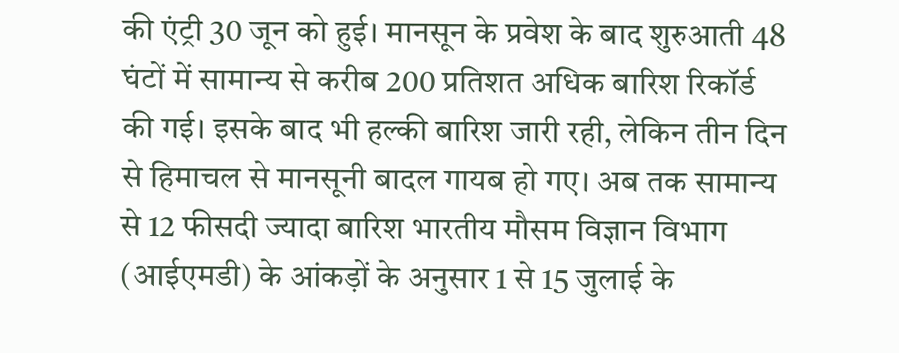की एंट्री 30 जून को हुई। मानसून के प्रवेश के बाद शुरुआती 48 घंटों में सामान्य से करीब 200 प्रतिशत अधिक बारिश रिकॉर्ड की गई। इसके बाद भी हल्की बारिश जारी रही, लेकिन तीन दिन से हिमाचल से मानसूनी बादल गायब हो गए। अब तक सामान्य से 12 फीसदी ज्यादा बारिश भारतीय मौसम विज्ञान विभाग (आईएमडी) के आंकड़ों के अनुसार 1 से 15 जुलाई के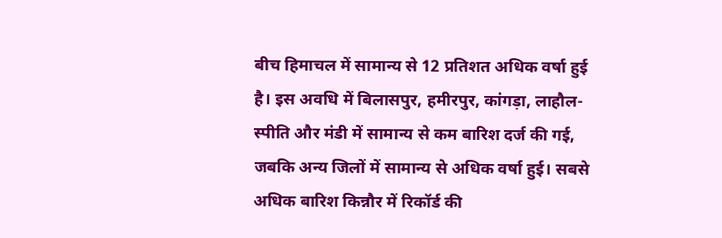बीच हिमाचल में सामान्य से 12 प्रतिशत अधिक वर्षा हुई है। इस अवधि में बिलासपुर, हमीरपुर, कांगड़ा, लाहौल-स्पीति और मंडी में सामान्य से कम बारिश दर्ज की गई, जबकि अन्य जिलों में सामान्य से अधिक वर्षा हुई। सबसे अधिक बारिश किन्नौर में रिकॉर्ड की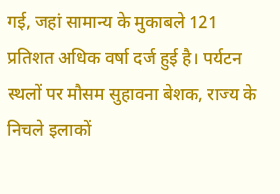गई, जहां सामान्य के मुकाबले 121 प्रतिशत अधिक वर्षा दर्ज हुई है। पर्यटन स्थलों पर मौसम सुहावना बेशक, राज्य के निचले इलाकों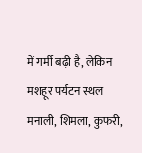में गर्मी बढ़ी है, लेकिन मशहूर पर्यटन स्थल मनाली, शिमला, कुफरी,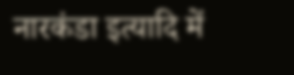नारकंडा इत्यादि में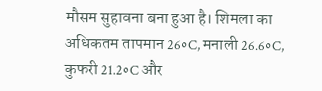मौसम सुहावना बना हुआ है। शिमला का अधिकतम तापमान 26॰C, मनाली 26.6॰C, कुफरी 21.2॰C और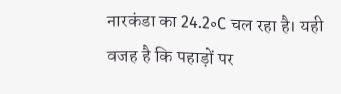नारकंडा का 24.2॰C चल रहा है। यही वजह है कि पहाड़ों पर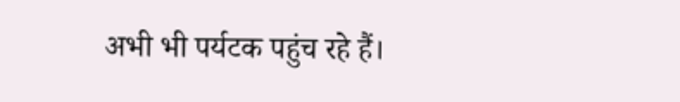अभी भी पर्यटक पहुंच रहे हैं।